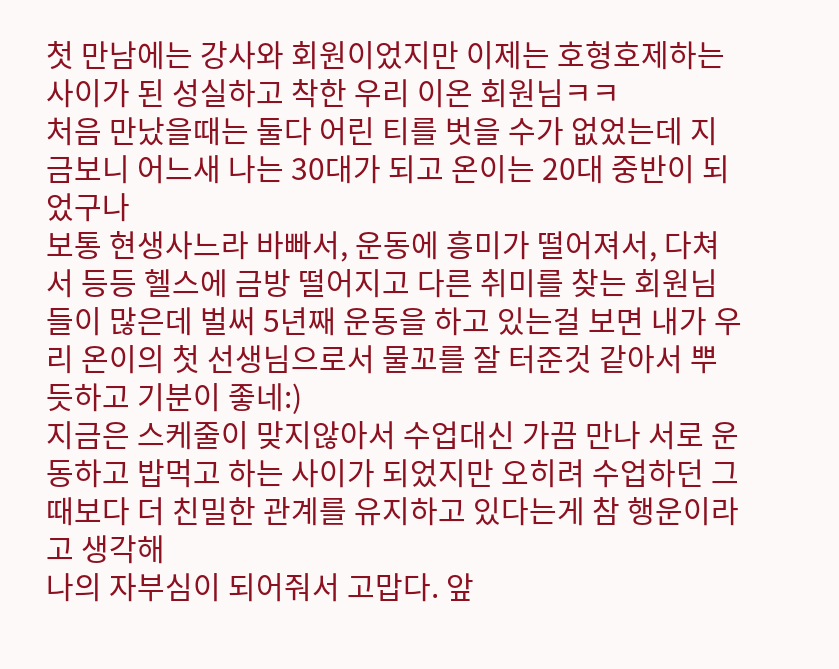첫 만남에는 강사와 회원이었지만 이제는 호형호제하는 사이가 된 성실하고 착한 우리 이온 회원님ㅋㅋ
처음 만났을때는 둘다 어린 티를 벗을 수가 없었는데 지금보니 어느새 나는 30대가 되고 온이는 20대 중반이 되었구나
보통 현생사느라 바빠서, 운동에 흥미가 떨어져서, 다쳐서 등등 헬스에 금방 떨어지고 다른 취미를 찾는 회원님들이 많은데 벌써 5년째 운동을 하고 있는걸 보면 내가 우리 온이의 첫 선생님으로서 물꼬를 잘 터준것 같아서 뿌듯하고 기분이 좋네:)
지금은 스케줄이 맞지않아서 수업대신 가끔 만나 서로 운동하고 밥먹고 하는 사이가 되었지만 오히려 수업하던 그때보다 더 친밀한 관계를 유지하고 있다는게 참 행운이라고 생각해
나의 자부심이 되어줘서 고맙다. 앞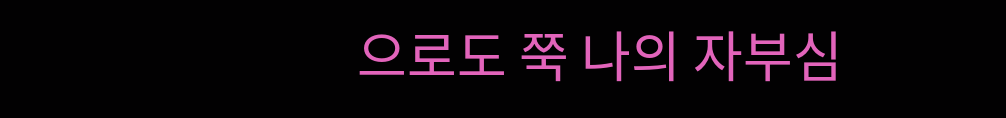으로도 쭉 나의 자부심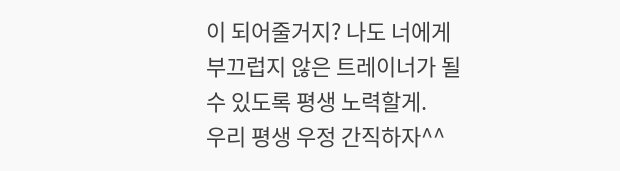이 되어줄거지? 나도 너에게 부끄럽지 않은 트레이너가 될수 있도록 평생 노력할게.
우리 평생 우정 간직하자^^